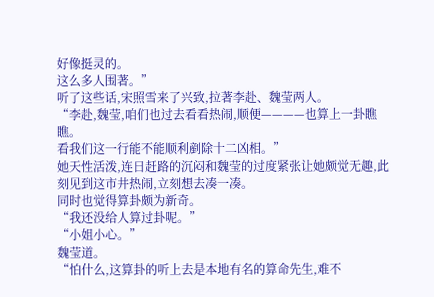好像挺灵的。
这么多人围著。”
听了这些话,宋照雪来了兴致,拉著李赴、魏莹两人。
“李赴,魏莹,咱们也过去看看热闹,顺便————也算上一卦瞧瞧。
看我们这一行能不能顺利剷除十二凶相。”
她天性活泼,连日赶路的沉闷和魏莹的过度紧张让她颇觉无趣,此刻见到这市井热闹,立刻想去凑一凑。
同时也觉得算卦颇为新奇。
“我还没给人算过卦呢。”
“小姐小心。”
魏莹道。
“怕什么,这算卦的听上去是本地有名的算命先生,难不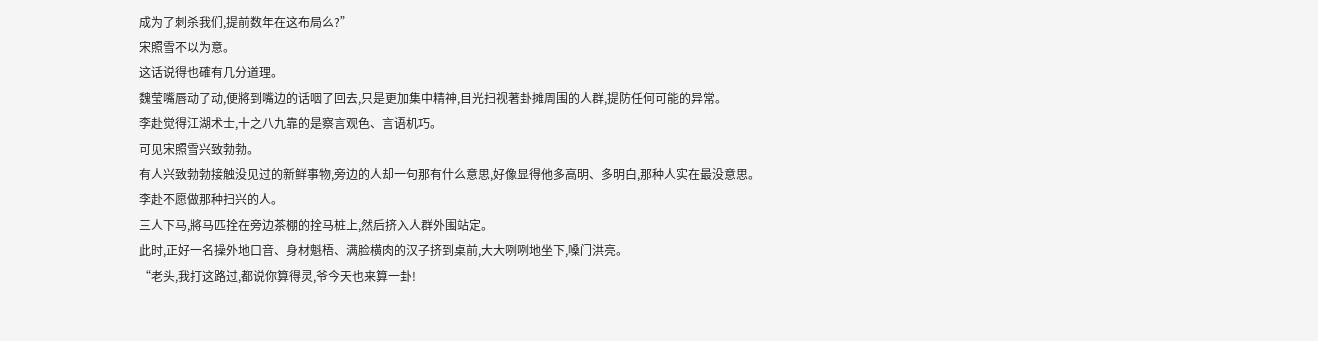成为了刺杀我们,提前数年在这布局么?”
宋照雪不以为意。
这话说得也確有几分道理。
魏莹嘴唇动了动,便將到嘴边的话咽了回去,只是更加集中精神,目光扫视著卦摊周围的人群,提防任何可能的异常。
李赴觉得江湖术士,十之八九靠的是察言观色、言语机巧。
可见宋照雪兴致勃勃。
有人兴致勃勃接触没见过的新鲜事物,旁边的人却一句那有什么意思,好像显得他多高明、多明白,那种人实在最没意思。
李赴不愿做那种扫兴的人。
三人下马,將马匹拴在旁边茶棚的拴马桩上,然后挤入人群外围站定。
此时,正好一名操外地口音、身材魁梧、满脸横肉的汉子挤到桌前,大大咧咧地坐下,嗓门洪亮。
“老头,我打这路过,都说你算得灵,爷今天也来算一卦!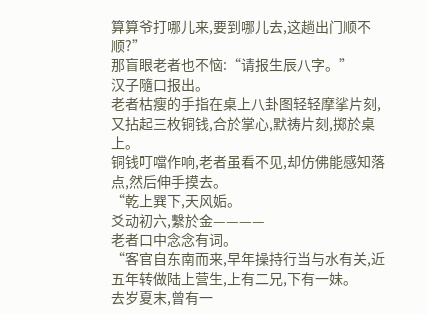算算爷打哪儿来,要到哪儿去,这趟出门顺不顺?”
那盲眼老者也不恼:“请报生辰八字。”
汉子隨口报出。
老者枯瘦的手指在桌上八卦图轻轻摩挲片刻,又拈起三枚铜钱,合於掌心,默祷片刻,掷於桌上。
铜钱叮噹作响,老者虽看不见,却仿佛能感知落点,然后伸手摸去。
“乾上巽下,天风姤。
爻动初六,繫於金————
老者口中念念有词。
“客官自东南而来,早年操持行当与水有关,近五年转做陆上营生,上有二兄,下有一妹。
去岁夏末,曾有一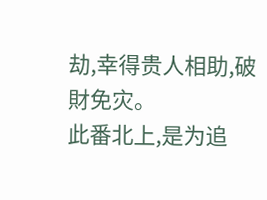劫,幸得贵人相助,破財免灾。
此番北上,是为追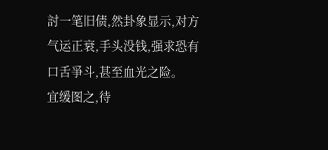討一笔旧债,然卦象显示,对方气运正衰,手头没钱,强求恐有口舌爭斗,甚至血光之险。
宜缓图之,待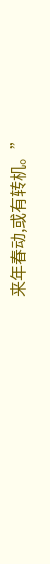来年春动,或有转机。”